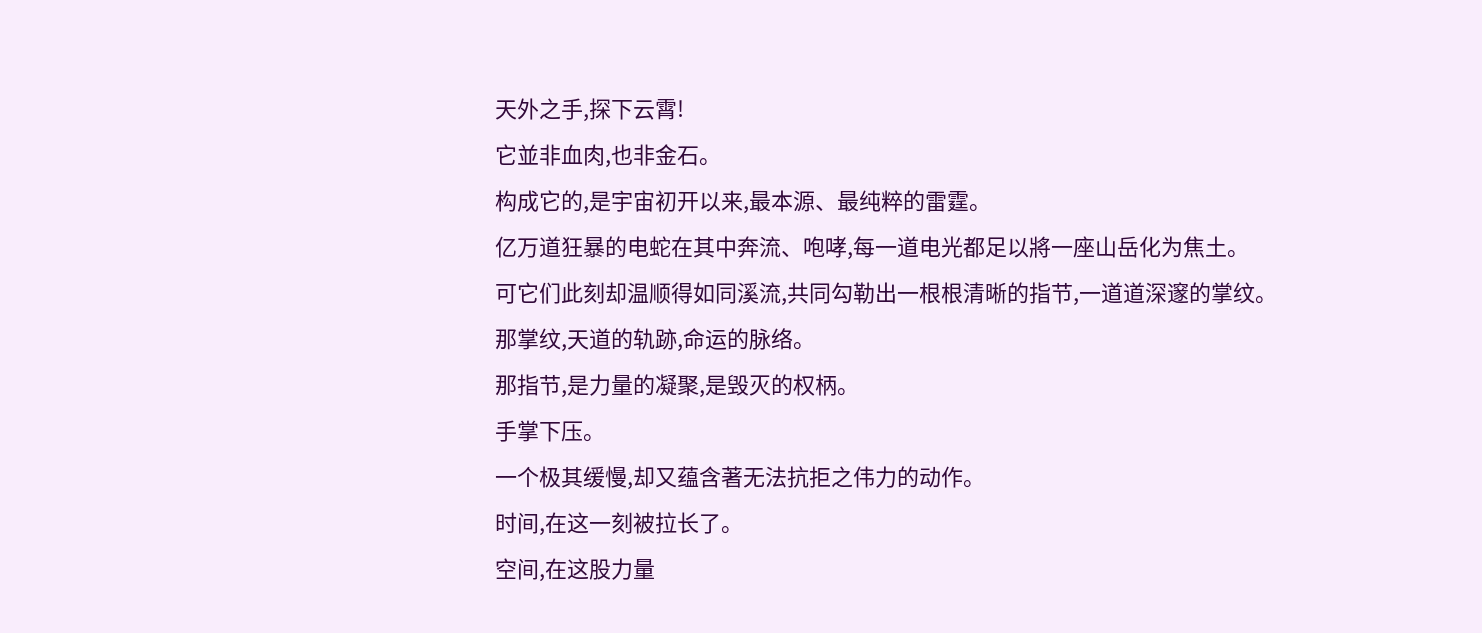天外之手,探下云霄!
它並非血肉,也非金石。
构成它的,是宇宙初开以来,最本源、最纯粹的雷霆。
亿万道狂暴的电蛇在其中奔流、咆哮,每一道电光都足以將一座山岳化为焦土。
可它们此刻却温顺得如同溪流,共同勾勒出一根根清晰的指节,一道道深邃的掌纹。
那掌纹,天道的轨跡,命运的脉络。
那指节,是力量的凝聚,是毁灭的权柄。
手掌下压。
一个极其缓慢,却又蕴含著无法抗拒之伟力的动作。
时间,在这一刻被拉长了。
空间,在这股力量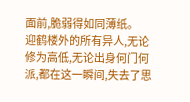面前,脆弱得如同薄纸。
迎鹤楼外的所有异人,无论修为高低,无论出身何门何派,都在这一瞬间,失去了思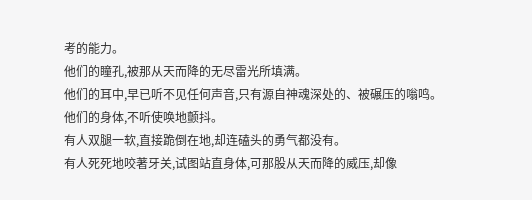考的能力。
他们的瞳孔,被那从天而降的无尽雷光所填满。
他们的耳中,早已听不见任何声音,只有源自神魂深处的、被碾压的嗡鸣。
他们的身体,不听使唤地颤抖。
有人双腿一软,直接跪倒在地,却连磕头的勇气都没有。
有人死死地咬著牙关,试图站直身体,可那股从天而降的威压,却像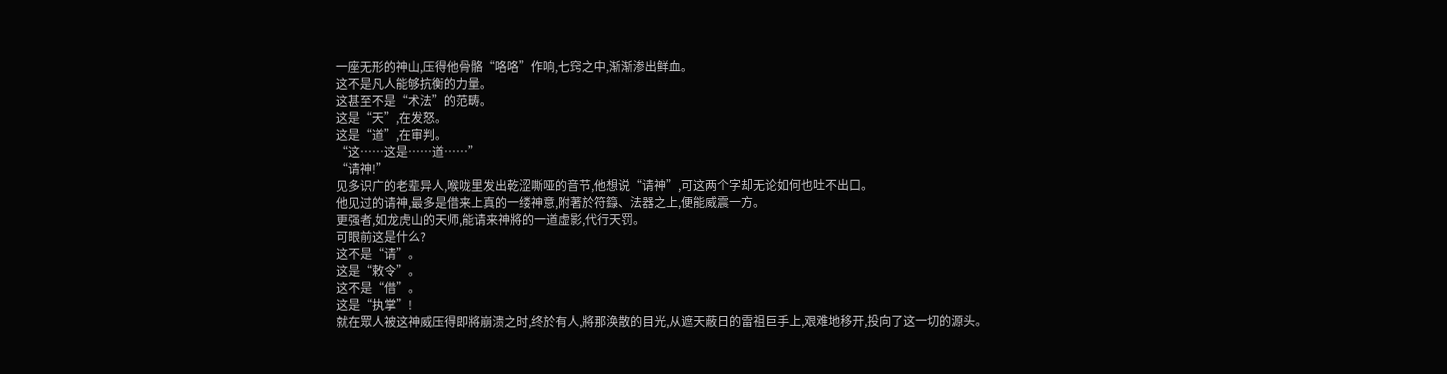一座无形的神山,压得他骨骼“咯咯”作响,七窍之中,渐渐渗出鲜血。
这不是凡人能够抗衡的力量。
这甚至不是“术法”的范畴。
这是“天”,在发怒。
这是“道”,在审判。
“这……这是……道……”
“请神!”
见多识广的老辈异人,喉咙里发出乾涩嘶哑的音节,他想说“请神”,可这两个字却无论如何也吐不出口。
他见过的请神,最多是借来上真的一缕神意,附著於符籙、法器之上,便能威震一方。
更强者,如龙虎山的天师,能请来神將的一道虚影,代行天罚。
可眼前这是什么?
这不是“请”。
这是“敕令”。
这不是“借”。
这是“执掌”!
就在眾人被这神威压得即將崩溃之时,终於有人,將那涣散的目光,从遮天蔽日的雷祖巨手上,艰难地移开,投向了这一切的源头。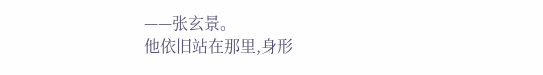——张玄景。
他依旧站在那里,身形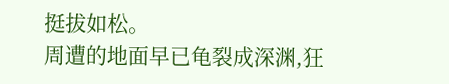挺拔如松。
周遭的地面早已龟裂成深渊,狂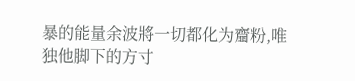暴的能量余波將一切都化为齏粉,唯独他脚下的方寸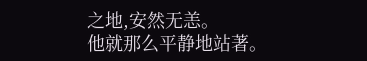之地,安然无恙。
他就那么平静地站著。